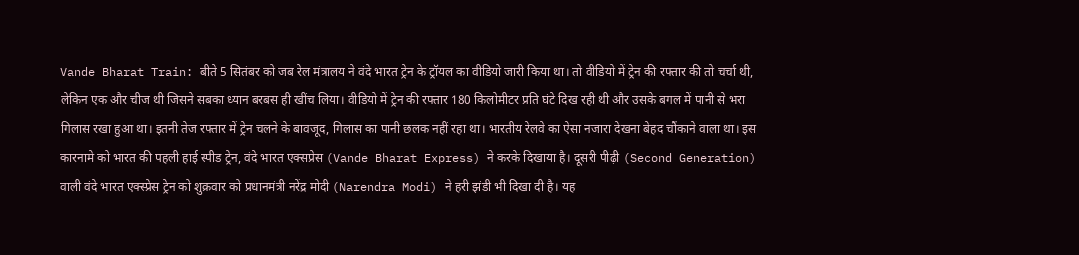Vande Bharat Train: बीते 5 सितंबर को जब रेल मंत्रालय ने वंदे भारत ट्रेन के ट्रॉयल का वीडियो जारी किया था। तो वीडियो में ट्रेन की रफ्तार की तो चर्चा थी, लेकिन एक और चीज थी जिसने सबका ध्यान बरबस ही खींच लिया। वीडियो में ट्रेन की रफ्तार 180 किलोमीटर प्रति घंटे दिख रही थी और उसके बगल में पानी से भरा गिलास रखा हुआ था। इतनी तेज रफ्तार में ट्रेन चलने के बावजूद, गिलास का पानी छलक नहीं रहा था। भारतीय रेलवे का ऐसा नजारा देखना बेहद चौंकाने वाला था। इस कारनामे को भारत की पहली हाई स्पीड ट्रेन, वंदे भारत एक्सप्रेस (Vande Bharat Express) ने करके दिखाया है। दूसरी पीढ़ी (Second Generation) वाली वंदे भारत एक्स्प्रेस ट्रेन को शुक्रवार को प्रधानमंत्री नरेंद्र मोदी (Narendra Modi) ने हरी झंडी भी दिखा दी है। यह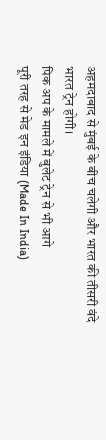अहमदाबाद से मुंबई के बीच चलेगी और भारत की तीसरी वंदे भारत ट्रेन होगी।
पिक अप के मामले में बुलेट ट्रेन से भी आगे
पूरी तरह से मेड इन इंडिया (Made In India)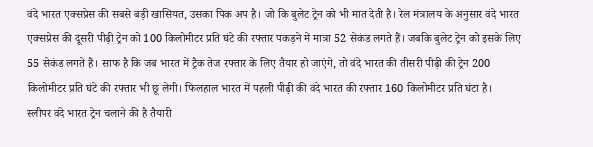वंदे भारत एक्सप्रेस की सबसे बड़ी खासियत, उसका पिक अप है। जो कि बुलेट ट्रेन को भी मात देती है। रेल मंत्रालय के अनुसार वंदे भारत एक्सप्रेस की दूसरी पीढ़ी ट्रेन को 100 किलोमीटर प्रति घंटे की रफ्तार पकड़ने में मात्रा 52 सेकंड लगते हैं। जबकि बुलेट ट्रेन को इसके लिए 55 सेकंड लगते हैं। साफ है कि जब भारत में ट्रैक तेज रफ्तार के लिए तैयार हो जाएंगे, तो वंदे भारत की तीसरी पीढ़ी की ट्रेन 200 किलोमीटर प्रति घंटे की रफ्तार भी छू लेगी। फिलहाल भारत में पहली पीढ़ी की वंदे भारत की रफ्तार 160 किलोमीटर प्रति घंटा है।
स्लीपर वंदे भारत ट्रेन चलाने की है तैयारी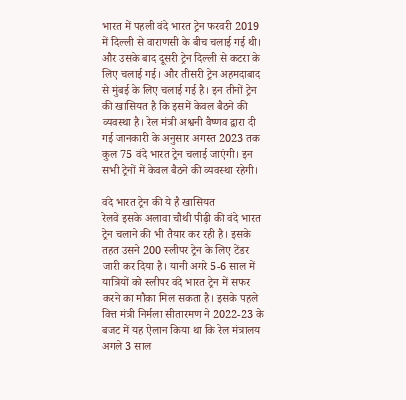भारत में पहली वंदे भारत ट्रेन फरवरी 2019 में दिल्ली से वाराणसी के बीच चलाई गई थी। और उसके बाद दूसरी ट्रेन दिल्ली से कटरा के लिए चलाई गई। और तीसरी ट्रेन अहमदाबाद से मुंबई के लिए चलाई गई है। इन तीनों ट्रेन की खासियत है कि इसमें केवल बैठने की व्यवस्था है। रेल मंत्री अश्वनी वैष्णव द्वारा दी गई जानकारी के अनुसार अगस्त 2023 तक कुल 75 वंदे भारत ट्रेन चलाई जाएंगी। इन सभी ट्रेनों में केवल बैठने की व्यवस्था रहेगी।

वंदे भारत ट्रेन की ये है खासियत
रेलवे इसके अलावा चौथी पीढ़ी की वंदे भारत ट्रेन चलाने की भी तैयार कर रही है। इसके तहत उसने 200 स्लीपर ट्रेन के लिए टेंडर जारी कर दिया है। यानी अगरे 5-6 साल में यात्रियों को स्लीपर वंदे भारत ट्रेन में सफर करने का मौका मिल सकता है। इसके पहले वित्त मंत्री निर्मला सीतारमण ने 2022-23 के बजट में यह ऐलान किया था कि रेल मंत्रालय अगले 3 साल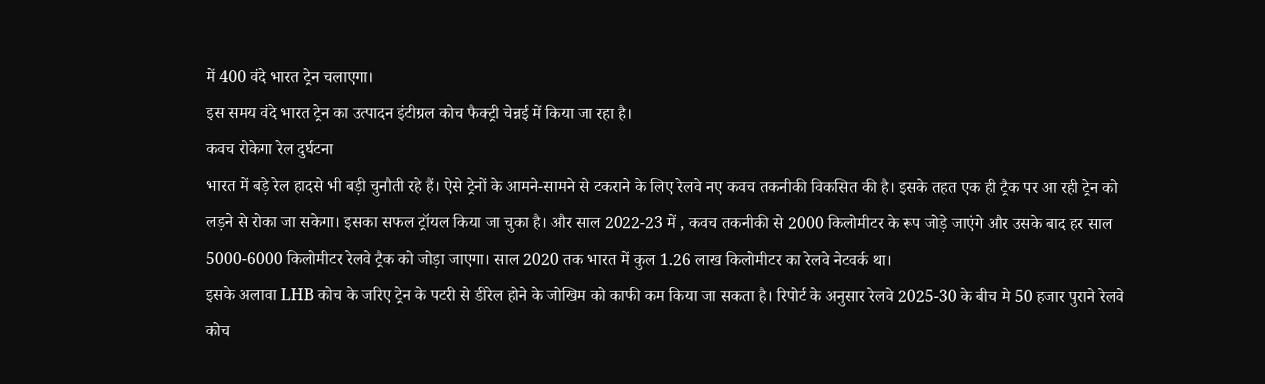में 400 वंदे भारत ट्रेन चलाएगा।
इस समय वंदे भारत ट्रेन का उत्पादन इंटीग्रल कोच फैक्ट्री चेन्नई में किया जा रहा है।
कवच रोकेगा रेल दुर्घटना
भारत में बड़े रेल हादसे भी बड़ी चुनौती रहे हैं। ऐसे ट्रेनों के आमने-सामने से टकराने के लिए रेलवे नए कवच तकनीकी विकसित की है। इसके तहत एक ही ट्रैक पर आ रही ट्रेन को लड़ने से रोका जा सकेगा। इसका सफल ट्रॉयल किया जा चुका है। और साल 2022-23 में , कवच तकनीकी से 2000 किलोमीटर के रूप जोड़े जाएंगे और उसके बाद हर साल 5000-6000 किलोमीटर रेलवे ट्रैक को जोड़ा जाएगा। साल 2020 तक भारत में कुल 1.26 लाख किलोमीटर का रेलवे नेटवर्क था।
इसके अलावा LHB कोच के जरिए ट्रेन के पटरी से डीरेल होने के जोखिम को काफी कम किया जा सकता है। रिपोर्ट के अनुसार रेलवे 2025-30 के बीच मे 50 हजार पुराने रेलवे कोच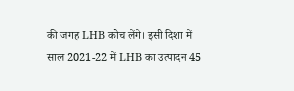की जगह LHB कोच लेंगे। इसी दिशा में साल 2021-22 में LHB का उत्पादन 45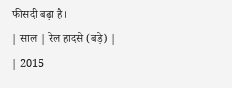फीसदी बढ़ा है।
| साल | रेल हादसे (बड़े) |
| 2015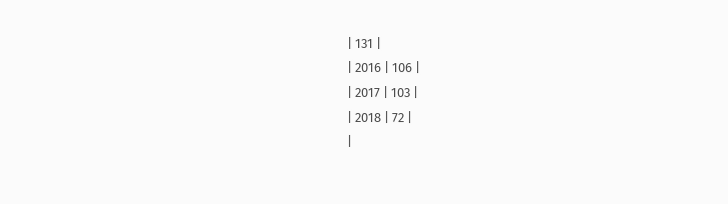| 131 |
| 2016 | 106 |
| 2017 | 103 |
| 2018 | 72 |
|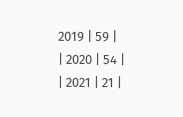2019 | 59 |
| 2020 | 54 |
| 2021 | 21 |